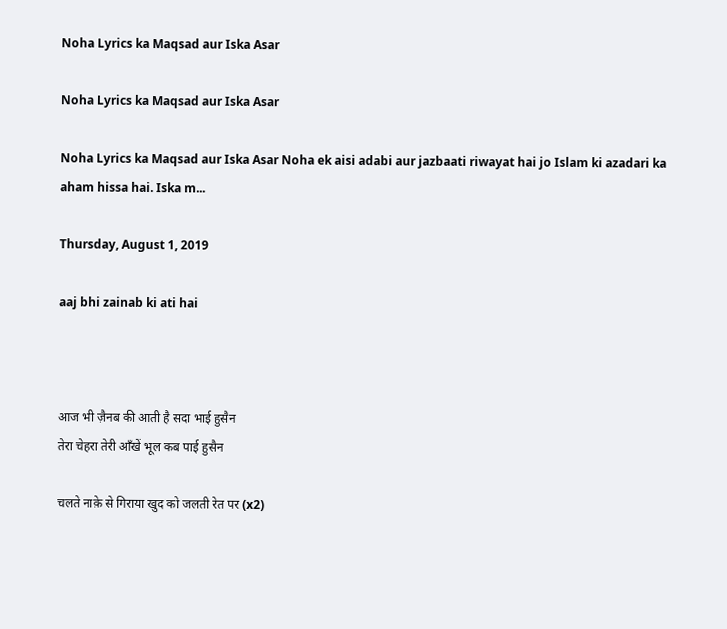Noha Lyrics ka Maqsad aur Iska Asar

Noha Lyrics ka Maqsad aur Iska Asar

Noha Lyrics ka Maqsad aur Iska Asar Noha ek aisi adabi aur jazbaati riwayat hai jo Islam ki azadari ka aham hissa hai. Iska m...

Thursday, August 1, 2019

aaj bhi zainab ki ati hai



आज भी ज़ैनब की आती है सदा भाई हुसैन
तेरा चेहरा तेरी आँखें भूल कब पाई हुसैन

चलते नाक़े से गिराया खुद को जलती रेत पर (x2)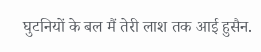घुटनियों के बल मैं तेरी लाश तक आई हुसैन.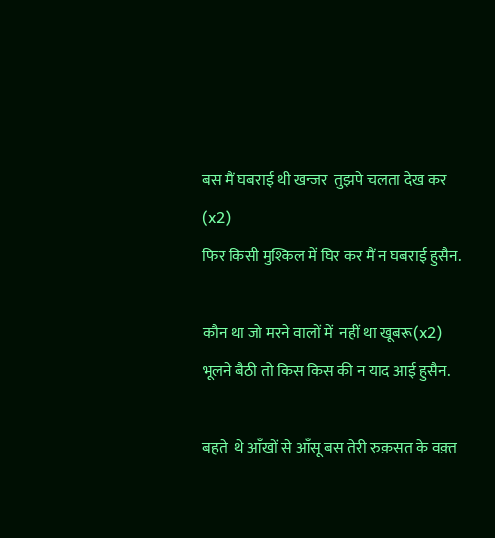बस मैं घबराई थी खन्जर  तुझपे चलता देख कर (x2)
फिर किसी मुश्किल में घिर कर मैं न घबराई हुसैन.

कौन था जो मरने वालों में  नहीं था खूबरू(x2)
भूलने बैठी तो किस किस की न याद आई हुसैन.

बहते  थे आँखों से आँसू बस तेरी रुक़सत के वक़्त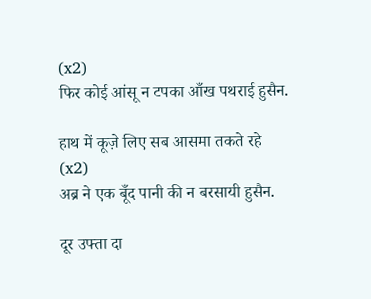(x2)
फिर कोई आंसू न टपका आँख पथराई हुसैन.

हाथ में कूज़े लिए सब आसमा तकते रहे (x2)
अब्र ने एक बूँद पानी की न बरसायी हुसैन.

दूर उफ्ता दा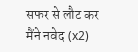सफर से लौट कर मैंने नवेद (x2)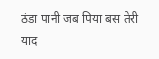ठंडा पानी जब पिया बस तेरी याद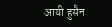आयी हुसैन